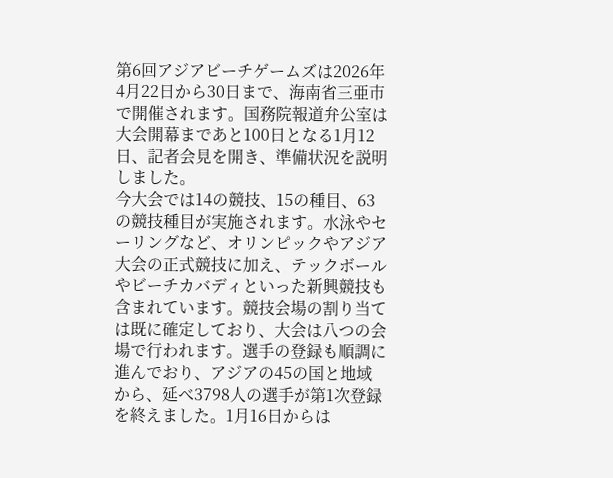第6回アジアビーチゲームズは2026年4月22日から30日まで、海南省三亜市で開催されます。国務院報道弁公室は大会開幕まであと100日となる1月12日、記者会見を開き、準備状況を説明しました。
今大会では14の競技、15の種目、63の競技種目が実施されます。水泳やセーリングなど、オリンピックやアジア大会の正式競技に加え、テックボールやビーチカバディといった新興競技も含まれています。競技会場の割り当ては既に確定しており、大会は八つの会場で行われます。選手の登録も順調に進んでおり、アジアの45の国と地域から、延べ3798人の選手が第1次登録を終えました。1月16日からは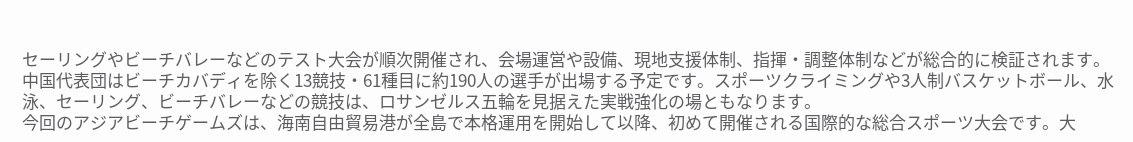セーリングやビーチバレーなどのテスト大会が順次開催され、会場運営や設備、現地支援体制、指揮・調整体制などが総合的に検証されます。
中国代表団はビーチカバディを除く13競技・61種目に約190人の選手が出場する予定です。スポーツクライミングや3人制バスケットボール、水泳、セーリング、ビーチバレーなどの競技は、ロサンゼルス五輪を見据えた実戦強化の場ともなります。
今回のアジアビーチゲームズは、海南自由貿易港が全島で本格運用を開始して以降、初めて開催される国際的な総合スポーツ大会です。大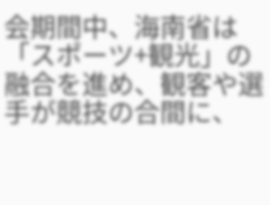会期間中、海南省は「スポーツ+観光」の融合を進め、観客や選手が競技の合間に、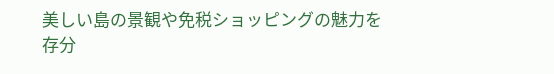美しい島の景観や免税ショッピングの魅力を存分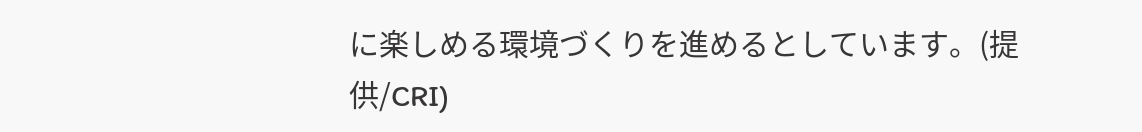に楽しめる環境づくりを進めるとしています。(提供/CRI)